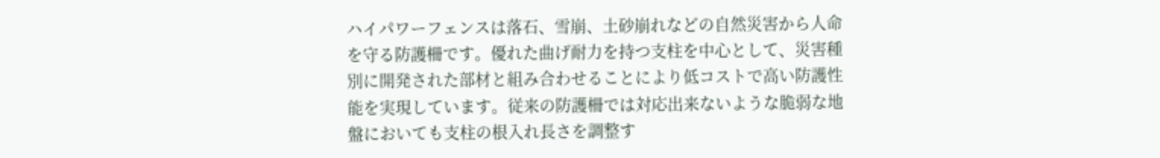ハイパワーフェンスは落石、雪崩、土砂崩れなどの自然災害から人命を守る防護柵です。優れた曲げ耐力を持つ支柱を中心として、災害種別に開発された部材と組み合わせることにより低コストで高い防護性能を実現しています。従来の防護柵では対応出来ないような脆弱な地盤においても支柱の根入れ長さを調整す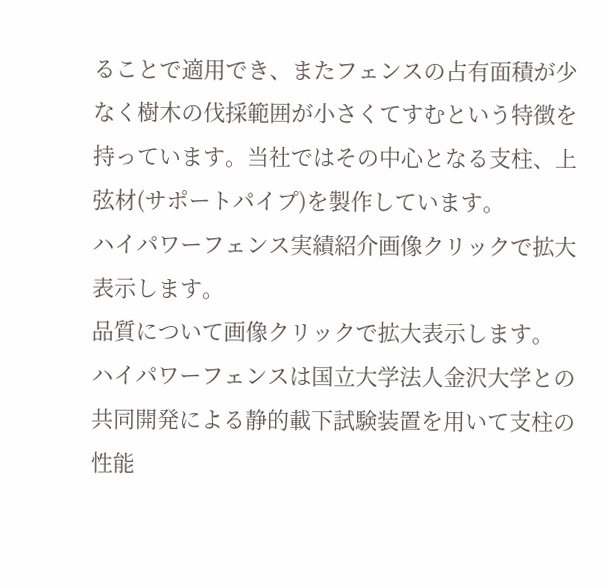ることで適用でき、またフェンスの占有面積が少なく樹木の伐採範囲が小さくてすむという特徴を持っています。当社ではその中心となる支柱、上弦材(サポートパイプ)を製作しています。
ハイパワーフェンス実績紹介画像クリックで拡大表示します。
品質について画像クリックで拡大表示します。
ハイパワーフェンスは国立大学法人金沢大学との共同開発による静的載下試験装置を用いて支柱の性能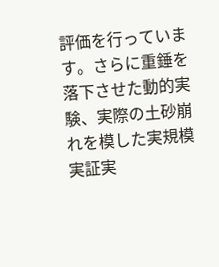評価を行っています。さらに重錘を落下させた動的実験、実際の土砂崩れを模した実規模実証実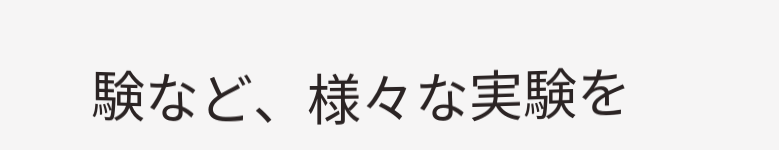験など、様々な実験を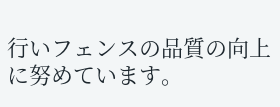行いフェンスの品質の向上に努めています。